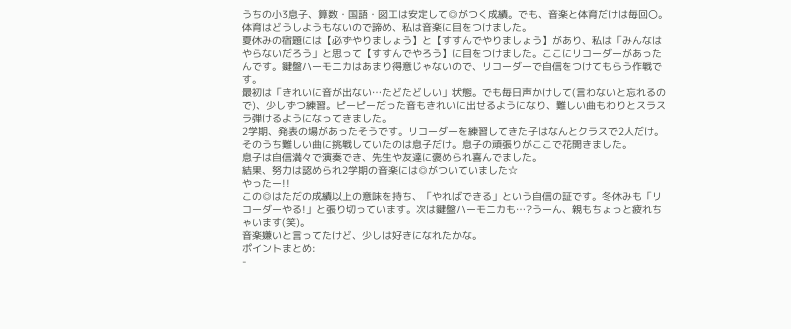うちの小3息子、算数・国語・図工は安定して◎がつく成績。でも、音楽と体育だけは毎回〇。体育はどうしようもないので諦め、私は音楽に目をつけました。
夏休みの宿題には【必ずやりましょう】と【すすんでやりましょう】があり、私は「みんなはやらないだろう」と思って【すすんでやろう】に目をつけました。ここにリコーダーがあったんです。鍵盤ハーモニカはあまり得意じゃないので、リコーダーで自信をつけてもらう作戦です。
最初は「きれいに音が出ない…たどたどしい」状態。でも毎日声かけして(言わないと忘れるので)、少しずつ練習。ピーピーだった音もきれいに出せるようになり、難しい曲もわりとスラスラ弾けるようになってきました。
2学期、発表の場があったそうです。リコーダーを練習してきた子はなんとクラスで2人だけ。
そのうち難しい曲に挑戦していたのは息子だけ。息子の頑張りがここで花開きました。
息子は自信満々で演奏でき、先生や友達に褒められ喜んでました。
結果、努力は認められ2学期の音楽には◎がついていました☆
やったー!!
この◎はただの成績以上の意味を持ち、「やればできる」という自信の証です。冬休みも「リコーダーやる!」と張り切っています。次は鍵盤ハーモニカも…?うーん、親もちょっと疲れちゃいます(笑)。
音楽嫌いと言ってたけど、少しは好きになれたかな。
ポイントまとめ:
-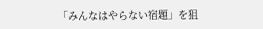「みんなはやらない宿題」を狙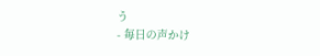う
- 毎日の声かけ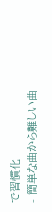で習慣化
- 簡単な曲から難しい曲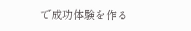で成功体験を作る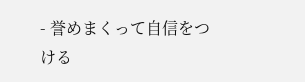- 誉めまくって自信をつける